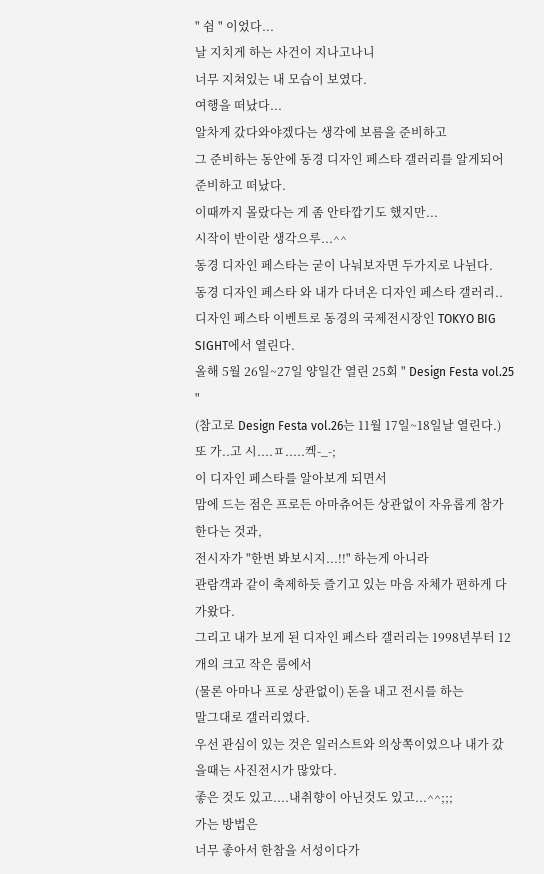" 쉼 " 이었다...
날 지치게 하는 사건이 지나고나니
너무 지쳐있는 내 모습이 보였다.
여행을 떠났다...
알차게 갔다와야겠다는 생각에 보름을 준비하고
그 준비하는 동안에 동경 디자인 페스타 갤러리를 알게되어 준비하고 떠났다.
이때까지 몰랐다는 게 좀 안타깝기도 했지만...
시작이 반이란 생각으루...^^
동경 디자인 페스타는 굳이 나눠보자면 두가지로 나뉜다.
동경 디자인 페스타 와 내가 다녀온 디자인 페스타 갤러리..
디자인 페스타 이벤트로 동경의 국제전시장인 TOKYO BIG SIGHT에서 열린다.
올해 5월 26일~27일 양일간 열린 25회 " Design Festa vol.25 "
(참고로 Design Festa vol.26는 11월 17일~18일날 열린다.)
또 가..고 시....ㅍ.....켁-_-;
이 디자인 페스타를 알아보게 되면서
맘에 드는 점은 프로든 아마츄어든 상관없이 자유롭게 참가한다는 것과,
전시자가 "한번 봐보시지...!!" 하는게 아니라
관람객과 같이 축제하듯 즐기고 있는 마음 자체가 편하게 다가왔다.
그리고 내가 보게 된 디자인 페스타 갤러리는 1998년부터 12개의 크고 작은 룸에서
(물론 아마나 프로 상관없이) 돈을 내고 전시를 하는
말그대로 갤러리였다.
우선 관심이 있는 것은 일러스트와 의상쪽이었으나 내가 갔을때는 사진전시가 많았다.
좋은 것도 있고....내취향이 아닌것도 있고...^^;;;
가는 방법은
너무 좋아서 한참을 서성이다가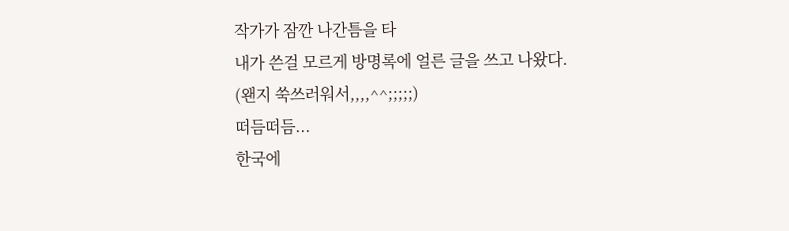작가가 잠깐 나간틈을 타
내가 쓴걸 모르게 방명록에 얼른 글을 쓰고 나왔다.
(왠지 쑥쓰러워서,,,,^^;;;;;)
떠듬떠듬...
한국에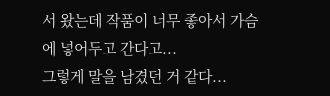서 왔는데 작품이 너무 좋아서 가슴에 넣어두고 간다고...
그렇게 말을 남겼던 거 같다...